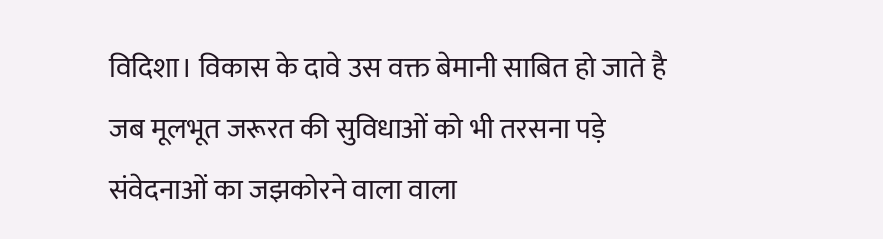विदिशा। विकास के दावे उस वक्त बेमानी साबित हो जाते है जब मूलभूत जरूरत की सुविधाओं को भी तरसना पड़े संवेदनाओं का जझकोरने वाला वाला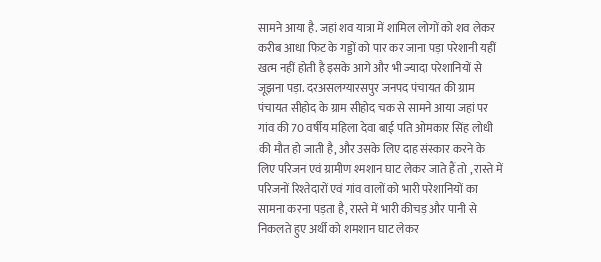सामने आया है. जहां शव यात्रा में शामिल लोगों को शव लेकर करीब आधा फिट के गड्डों को पार कर जाना पड़ा परेशानी यहीं खत्म नहीं होती है इसके आगे और भी ज्यादा परेशानियों से जूझना पड़ा. दरअसलग्यारसपुर जनपद पंचायत की ग्राम पंचायत सीहोद के ग्राम सीहोद चक से सामने आया जहां पर गांव की 70 वर्षीय महिला देवा बाई पति ओमकार सिंह लोधी की मौत हो जाती है, और उसके लिए दाह संस्कार करने के लिए परिजन एवं ग्रामीण श्मशान घाट लेकर जाते हैं तो , रास्ते में परिजनों रिश्तेदारों एवं गांव वालों को भारी परेशानियों का सामना करना पड़ता है, रास्ते में भारी कीचड़ और पानी से निकलते हुए अर्थी को शमशान घाट लेकर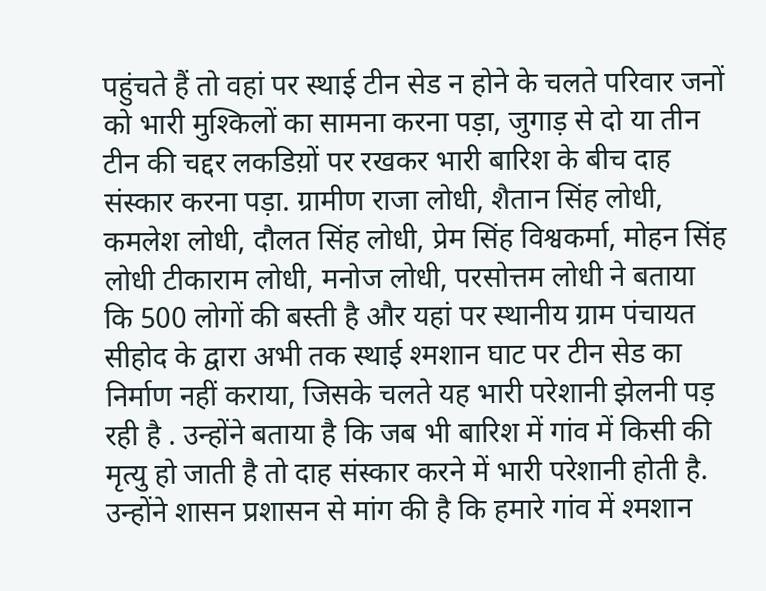पहुंचते हैं तो वहां पर स्थाई टीन सेड न होने के चलते परिवार जनों को भारी मुश्किलों का सामना करना पड़ा, जुगाड़ से दो या तीन टीन की चद्दर लकडिय़ों पर रखकर भारी बारिश के बीच दाह संस्कार करना पड़ा. ग्रामीण राजा लोधी, शैतान सिंह लोधी, कमलेश लोधी, दौलत सिंह लोधी, प्रेम सिंह विश्वकर्मा, मोहन सिंह लोधी टीकाराम लोधी, मनोज लोधी, परसोत्तम लोधी ने बताया कि 500 लोगों की बस्ती है और यहां पर स्थानीय ग्राम पंचायत सीहोद के द्वारा अभी तक स्थाई श्मशान घाट पर टीन सेड का निर्माण नहीं कराया, जिसके चलते यह भारी परेशानी झेलनी पड़ रही है . उन्होंने बताया है कि जब भी बारिश में गांव में किसी की मृत्यु हो जाती है तो दाह संस्कार करने में भारी परेशानी होती है. उन्होंने शासन प्रशासन से मांग की है कि हमारे गांव में श्मशान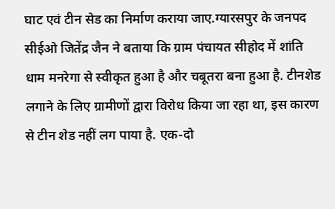घाट एवं टीन सेड का निर्माण कराया जाए.ग्यारसपुर के जनपद सीईओ जितेंद्र जैन ने बताया कि ग्राम पंचायत सीहोद में शांति धाम मनरेगा से स्वीकृत हुआ है और चबूतरा बना हुआ है. टीनशेड लगाने के लिए ग्रामीणों द्वारा विरोध किया जा रहा था, इस कारण से टीन शेड नहीं लग पाया है. एक-दो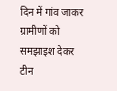दिन में गांव जाकर ग्रामीणों को समझाइश देकर टीन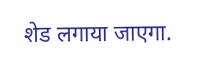शेड लगाया जाएगा.